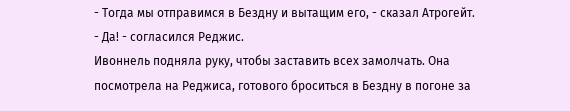- Тогда мы отправимся в Бездну и вытащим его, - сказал Атрогейт.
- Да! - согласился Реджис.
Ивоннель подняла руку, чтобы заставить всех замолчать. Она посмотрела на Реджиса, готового броситься в Бездну в погоне за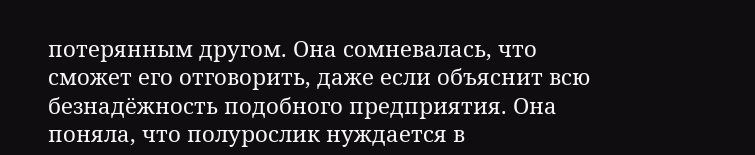потерянным другом. Она сомневалась, что сможет его отговорить, даже если объяснит всю безнадёжность подобного предприятия. Она поняла, что полурослик нуждается в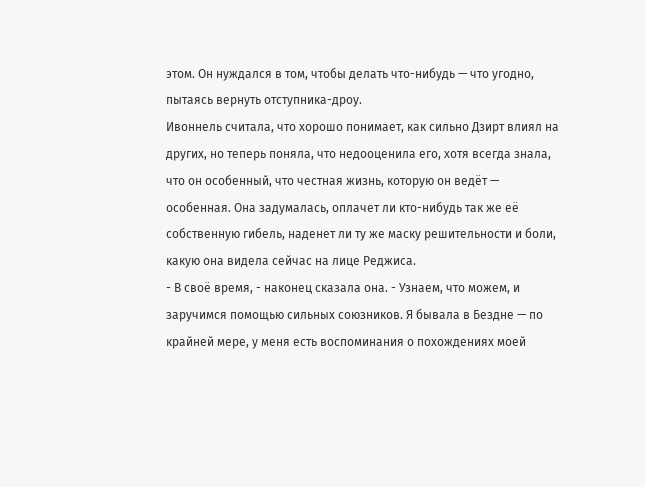этом. Он нуждался в том, чтобы делать что-нибудь — что угодно, пытаясь вернуть отступника-дроу.
Ивоннель считала, что хорошо понимает, как сильно Дзирт влиял на других, но теперь поняла, что недооценила его, хотя всегда знала, что он особенный, что честная жизнь, которую он ведёт — особенная. Она задумалась, оплачет ли кто-нибудь так же её собственную гибель, наденет ли ту же маску решительности и боли, какую она видела сейчас на лице Реджиса.
- В своё время, - наконец сказала она. - Узнаем, что можем, и заручимся помощью сильных союзников. Я бывала в Бездне — по крайней мере, у меня есть воспоминания о похождениях моей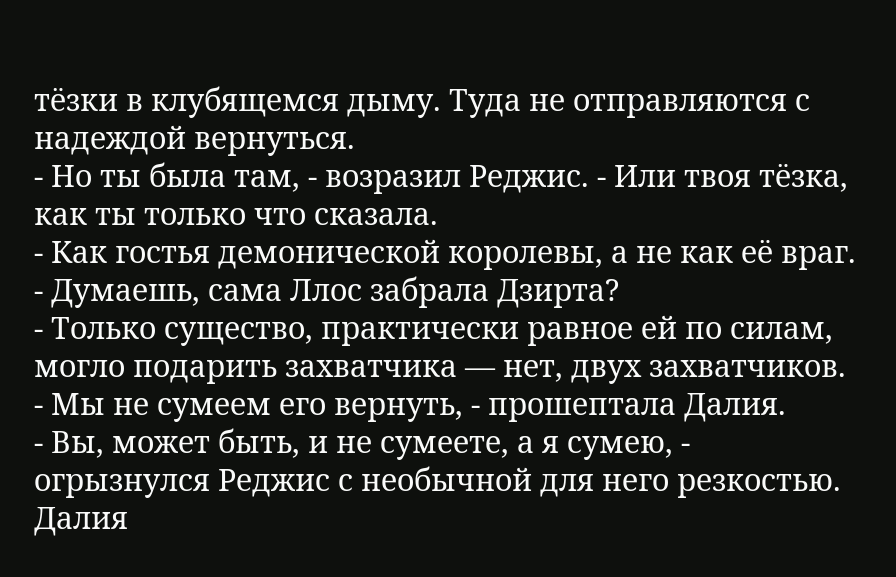тёзки в клубящемся дыму. Туда не отправляются с надеждой вернуться.
- Но ты была там, - возразил Реджис. - Или твоя тёзка, как ты только что сказала.
- Как гостья демонической королевы, а не как её враг.
- Думаешь, сама Ллос забрала Дзирта?
- Только существо, практически равное ей по силам, могло подарить захватчика — нет, двух захватчиков.
- Мы не сумеем его вернуть, - прошептала Далия.
- Вы, может быть, и не сумеете, а я сумею, - огрызнулся Реджис с необычной для него резкостью.
Далия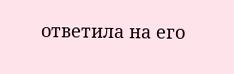ответила на его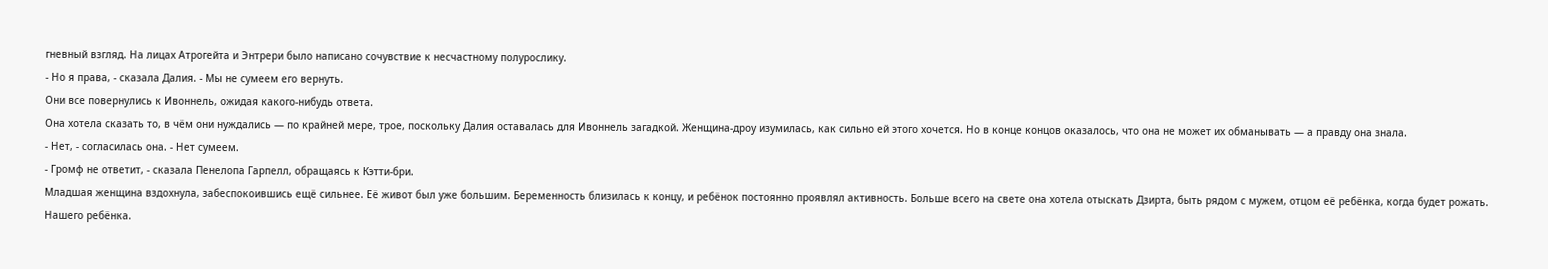гневный взгляд. На лицах Атрогейта и Энтрери было написано сочувствие к несчастному полурослику.
- Но я права, - сказала Далия. - Мы не сумеем его вернуть.
Они все повернулись к Ивоннель, ожидая какого-нибудь ответа.
Она хотела сказать то, в чём они нуждались — по крайней мере, трое, поскольку Далия оставалась для Ивоннель загадкой. Женщина-дроу изумилась, как сильно ей этого хочется. Но в конце концов оказалось, что она не может их обманывать — а правду она знала.
- Нет, - согласилась она. - Нет сумеем.
- Громф не ответит, - сказала Пенелопа Гарпелл, обращаясь к Кэтти-бри.
Младшая женщина вздохнула, забеспокоившись ещё сильнее. Её живот был уже большим. Беременность близилась к концу, и ребёнок постоянно проявлял активность. Больше всего на свете она хотела отыскать Дзирта, быть рядом с мужем, отцом её ребёнка, когда будет рожать.
Нашего ребёнка.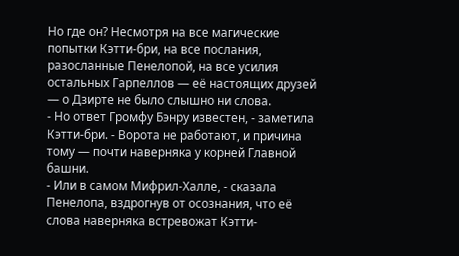Но где он? Несмотря на все магические попытки Кэтти-бри, на все послания, разосланные Пенелопой, на все усилия остальных Гарпеллов — её настоящих друзей — о Дзирте не было слышно ни слова.
- Но ответ Громфу Бэнру известен, - заметила Кэтти-бри. - Ворота не работают, и причина тому — почти наверняка у корней Главной башни.
- Или в самом Мифрил-Халле, - сказала Пенелопа, вздрогнув от осознания, что её слова наверняка встревожат Кэтти-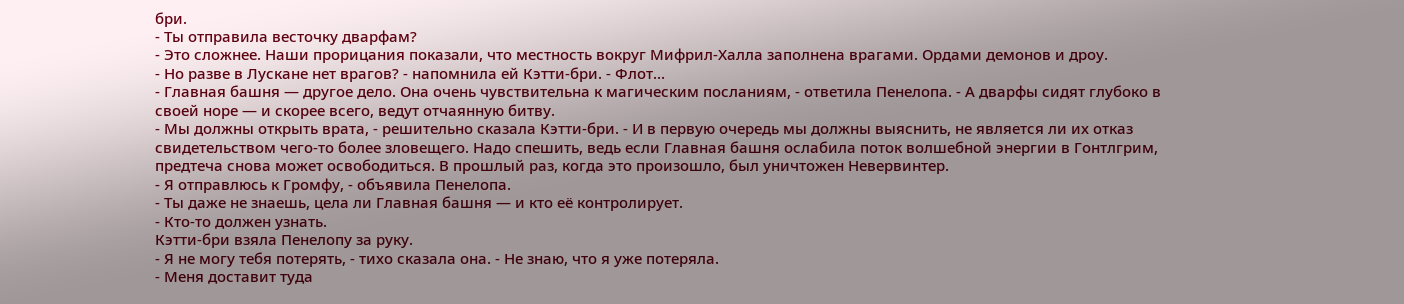бри.
- Ты отправила весточку дварфам?
- Это сложнее. Наши прорицания показали, что местность вокруг Мифрил-Халла заполнена врагами. Ордами демонов и дроу.
- Но разве в Лускане нет врагов? - напомнила ей Кэтти-бри. - Флот...
- Главная башня — другое дело. Она очень чувствительна к магическим посланиям, - ответила Пенелопа. - А дварфы сидят глубоко в своей норе — и скорее всего, ведут отчаянную битву.
- Мы должны открыть врата, - решительно сказала Кэтти-бри. - И в первую очередь мы должны выяснить, не является ли их отказ свидетельством чего-то более зловещего. Надо спешить, ведь если Главная башня ослабила поток волшебной энергии в Гонтлгрим, предтеча снова может освободиться. В прошлый раз, когда это произошло, был уничтожен Невервинтер.
- Я отправлюсь к Громфу, - объявила Пенелопа.
- Ты даже не знаешь, цела ли Главная башня — и кто её контролирует.
- Кто-то должен узнать.
Кэтти-бри взяла Пенелопу за руку.
- Я не могу тебя потерять, - тихо сказала она. - Не знаю, что я уже потеряла.
- Меня доставит туда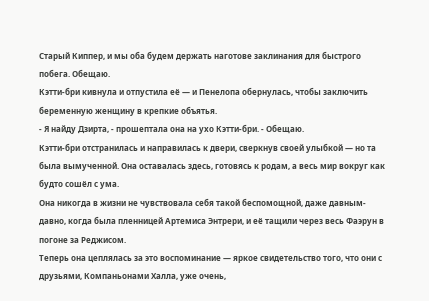Старый Киппер, и мы оба будем держать наготове заклинания для быстрого побега. Обещаю.
Кэтти-бри кивнула и отпустила её — и Пенелопа обернулась, чтобы заключить беременную женщину в крепкие объятья.
- Я найду Дзирта, - прошептала она на ухо Кэтти-бри. - Обещаю.
Кэтти-бри отстранилась и направилась к двери, сверкнув своей улыбкой — но та была вымученной. Она оставалась здесь, готовясь к родам, а весь мир вокруг как будто сошёл с ума.
Она никогда в жизни не чувствовала себя такой беспомощной, даже давным-давно, когда была пленницей Артемиса Энтрери, и её тащили через весь Фаэрун в погоне за Реджисом.
Теперь она цеплялась за это воспоминание — яркое свидетельство того, что они с друзьями, Компаньонами Халла, уже очень,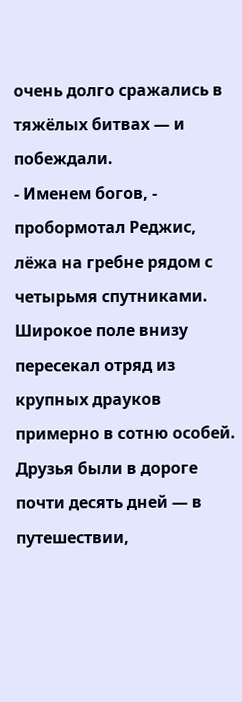очень долго сражались в тяжёлых битвах — и побеждали.
- Именем богов, - пробормотал Реджис, лёжа на гребне рядом с четырьмя спутниками. Широкое поле внизу пересекал отряд из крупных драуков примерно в сотню особей. Друзья были в дороге почти десять дней — в путешествии,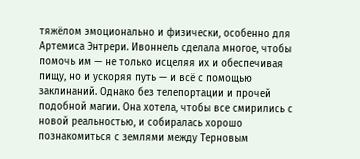тяжёлом эмоционально и физически, особенно для Артемиса Энтрери. Ивоннель сделала многое, чтобы помочь им — не только исцеляя их и обеспечивая пищу, но и ускоряя путь — и всё с помощью заклинаний. Однако без телепортации и прочей подобной магии. Она хотела, чтобы все смирились с новой реальностью, и собиралась хорошо познакомиться с землями между Терновым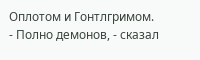Оплотом и Гонтлгримом.
- Полно демонов, - сказал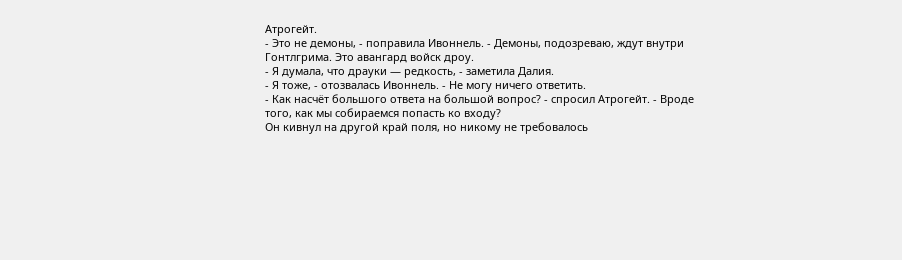Атрогейт.
- Это не демоны, - поправила Ивоннель. - Демоны, подозреваю, ждут внутри Гонтлгрима. Это авангард войск дроу.
- Я думала, что драуки — редкость, - заметила Далия.
- Я тоже, - отозвалась Ивоннель. - Не могу ничего ответить.
- Как насчёт большого ответа на большой вопрос? - спросил Атрогейт. - Вроде того, как мы собираемся попасть ко входу?
Он кивнул на другой край поля, но никому не требовалось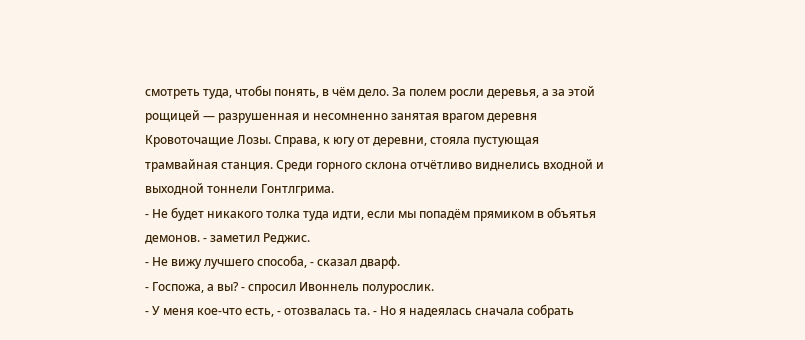смотреть туда, чтобы понять, в чём дело. За полем росли деревья, а за этой рощицей — разрушенная и несомненно занятая врагом деревня Кровоточащие Лозы. Справа, к югу от деревни, стояла пустующая трамвайная станция. Среди горного склона отчётливо виднелись входной и выходной тоннели Гонтлгрима.
- Не будет никакого толка туда идти, если мы попадём прямиком в объятья демонов. - заметил Реджис.
- Не вижу лучшего способа, - сказал дварф.
- Госпожа, а вы? - спросил Ивоннель полурослик.
- У меня кое-что есть, - отозвалась та. - Но я надеялась сначала собрать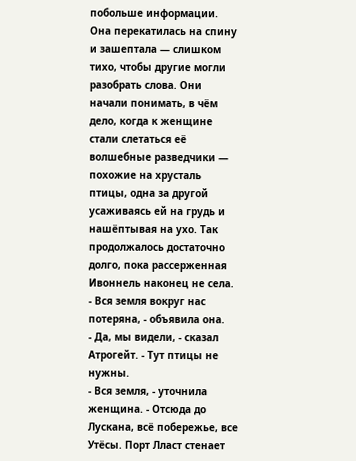побольше информации.
Она перекатилась на спину и зашептала — слишком тихо, чтобы другие могли разобрать слова. Они начали понимать, в чём дело, когда к женщине стали слетаться её волшебные разведчики — похожие на хрусталь птицы, одна за другой усаживаясь ей на грудь и нашёптывая на ухо. Так продолжалось достаточно долго, пока рассерженная Ивоннель наконец не села.
- Вся земля вокруг нас потеряна, - объявила она.
- Да, мы видели, - сказал Атрогейт. - Тут птицы не нужны.
- Вся земля, - уточнила женщина. - Отсюда до Лускана, всё побережье, все Утёсы. Порт Лласт стенает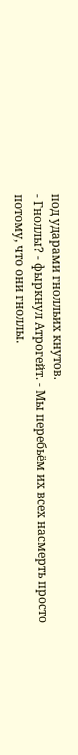под ударами гнолльих кнутов.
- Гноллы? - фыркнул Атрогейт. - Мы перебьём их всех насмерть просто потому, что они гноллы.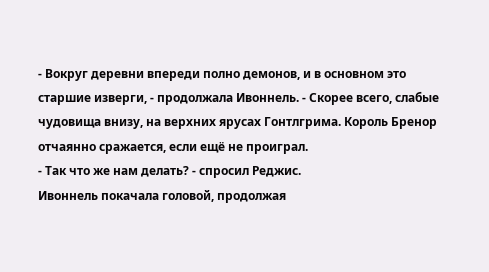- Вокруг деревни впереди полно демонов, и в основном это старшие изверги, - продолжала Ивоннель. - Скорее всего, слабые чудовища внизу, на верхних ярусах Гонтлгрима. Король Бренор отчаянно сражается, если ещё не проиграл.
- Так что же нам делать? - спросил Реджис.
Ивоннель покачала головой, продолжая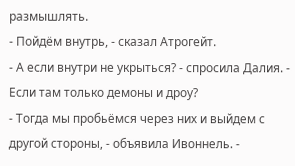размышлять.
- Пойдём внутрь, - сказал Атрогейт.
- А если внутри не укрыться? - спросила Далия. - Если там только демоны и дроу?
- Тогда мы пробьёмся через них и выйдем с другой стороны, - объявила Ивоннель. -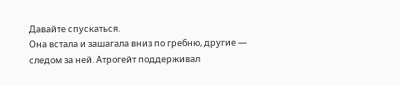Давайте спускаться.
Она встала и зашагала вниз по гребню, другие — следом за ней. Атрогейт поддерживал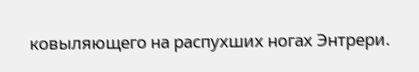ковыляющего на распухших ногах Энтрери.